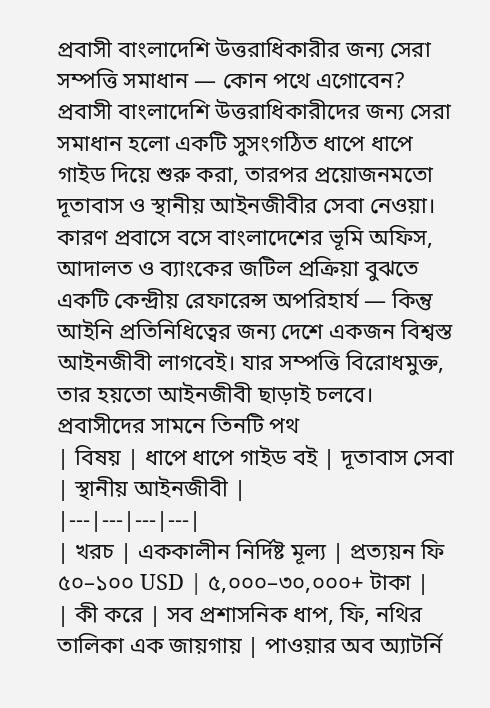প্রবাসী বাংলাদেশি উত্তরাধিকারীর জন্য সেরা সম্পত্তি সমাধান — কোন পথে এগোবেন?
প্রবাসী বাংলাদেশি উত্তরাধিকারীদের জন্য সেরা সমাধান হলো একটি সুসংগঠিত ধাপে ধাপে গাইড দিয়ে শুরু করা, তারপর প্রয়োজনমতো দূতাবাস ও স্থানীয় আইনজীবীর সেবা নেওয়া। কারণ প্রবাসে বসে বাংলাদেশের ভূমি অফিস, আদালত ও ব্যাংকের জটিল প্রক্রিয়া বুঝতে একটি কেন্দ্রীয় রেফারেন্স অপরিহার্য — কিন্তু আইনি প্রতিনিধিত্বের জন্য দেশে একজন বিশ্বস্ত আইনজীবী লাগবেই। যার সম্পত্তি বিরোধমুক্ত, তার হয়তো আইনজীবী ছাড়াই চলবে।
প্রবাসীদের সামনে তিনটি পথ
| বিষয় | ধাপে ধাপে গাইড বই | দূতাবাস সেবা | স্থানীয় আইনজীবী |
|---|---|---|---|
| খরচ | এককালীন নির্দিষ্ট মূল্য | প্রত্যয়ন ফি ৫০–১০০ USD | ৫,০০০–৩০,০০০+ টাকা |
| কী করে | সব প্রশাসনিক ধাপ, ফি, নথির তালিকা এক জায়গায় | পাওয়ার অব অ্যাটর্নি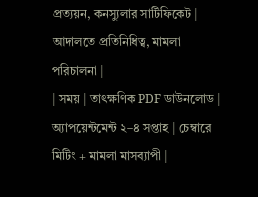প্রত্যয়ন, কনস্যুলার সার্টিফিকেট | আদালতে প্রতিনিধিত্ব, মামলা পরিচালনা |
| সময় | তাৎক্ষণিক PDF ডাউনলোড | অ্যাপয়েন্টমেন্ট ২–৪ সপ্তাহ | চেম্বারে মিটিং + মামলা মাসব্যাপী |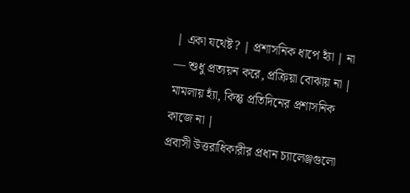| একা যথেষ্ট? | প্রশাসনিক ধাপে হ্যাঁ | না — শুধু প্রত্যয়ন করে, প্রক্রিয়া বোঝায় না | মামলায় হ্যাঁ, কিন্তু প্রতিদিনের প্রশাসনিক কাজে না |
প্রবাসী উত্তরাধিকারীর প্রধান চ্যালেঞ্জগুলো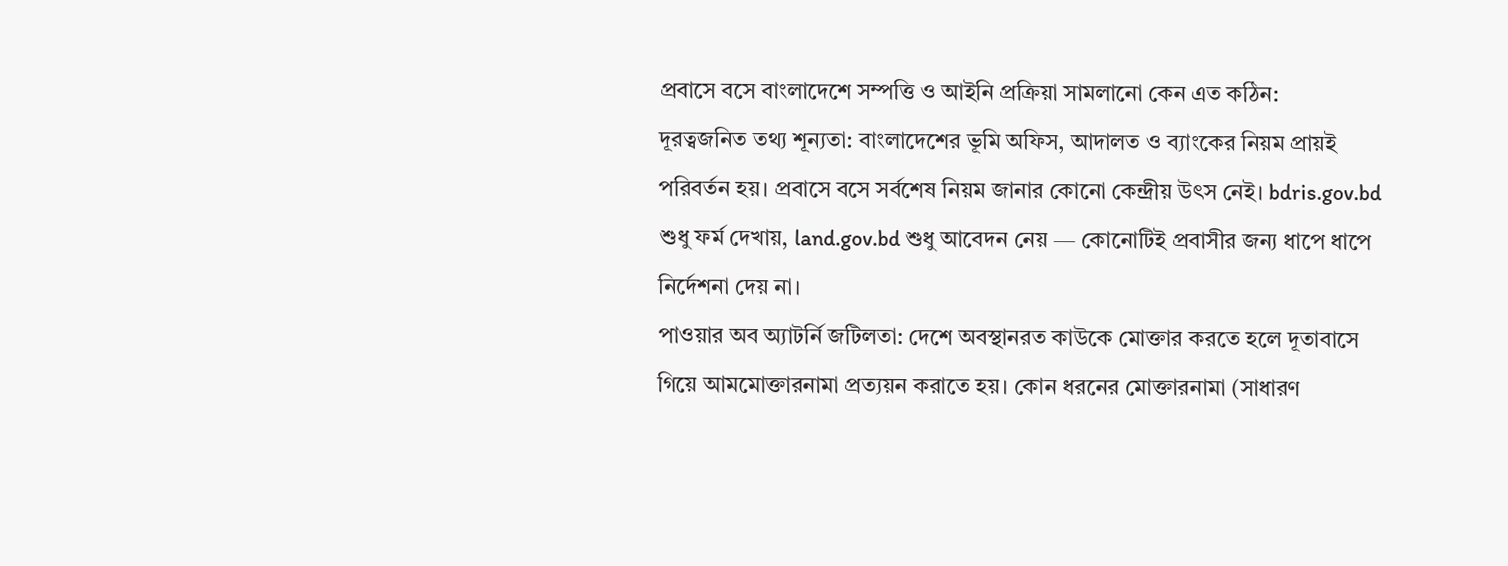প্রবাসে বসে বাংলাদেশে সম্পত্তি ও আইনি প্রক্রিয়া সামলানো কেন এত কঠিন:
দূরত্বজনিত তথ্য শূন্যতা: বাংলাদেশের ভূমি অফিস, আদালত ও ব্যাংকের নিয়ম প্রায়ই পরিবর্তন হয়। প্রবাসে বসে সর্বশেষ নিয়ম জানার কোনো কেন্দ্রীয় উৎস নেই। bdris.gov.bd শুধু ফর্ম দেখায়, land.gov.bd শুধু আবেদন নেয় — কোনোটিই প্রবাসীর জন্য ধাপে ধাপে নির্দেশনা দেয় না।
পাওয়ার অব অ্যাটর্নি জটিলতা: দেশে অবস্থানরত কাউকে মোক্তার করতে হলে দূতাবাসে গিয়ে আমমোক্তারনামা প্রত্যয়ন করাতে হয়। কোন ধরনের মোক্তারনামা (সাধারণ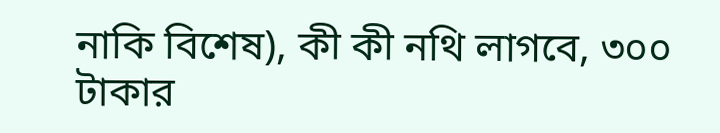নাকি বিশেষ), কী কী নথি লাগবে, ৩০০ টাকার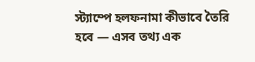স্ট্যাম্পে হলফনামা কীভাবে তৈরি হবে — এসব তথ্য এক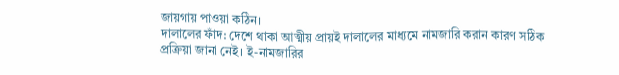জায়গায় পাওয়া কঠিন।
দালালের ফাঁদ: দেশে থাকা আত্মীয় প্রায়ই দালালের মাধ্যমে নামজারি করান কারণ সঠিক প্রক্রিয়া জানা নেই। ই-নামজারির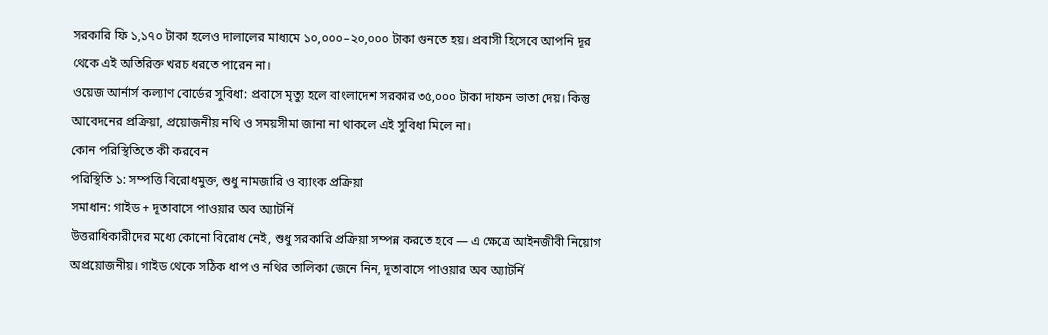সরকারি ফি ১,১৭০ টাকা হলেও দালালের মাধ্যমে ১০,০০০–২০,০০০ টাকা গুনতে হয়। প্রবাসী হিসেবে আপনি দূর থেকে এই অতিরিক্ত খরচ ধরতে পারেন না।
ওয়েজ আর্নার্স কল্যাণ বোর্ডের সুবিধা: প্রবাসে মৃত্যু হলে বাংলাদেশ সরকার ৩৫,০০০ টাকা দাফন ভাতা দেয়। কিন্তু আবেদনের প্রক্রিয়া, প্রয়োজনীয় নথি ও সময়সীমা জানা না থাকলে এই সুবিধা মিলে না।
কোন পরিস্থিতিতে কী করবেন
পরিস্থিতি ১: সম্পত্তি বিরোধমুক্ত, শুধু নামজারি ও ব্যাংক প্রক্রিয়া
সমাধান: গাইড + দূতাবাসে পাওয়ার অব অ্যাটর্নি
উত্তরাধিকারীদের মধ্যে কোনো বিরোধ নেই, শুধু সরকারি প্রক্রিয়া সম্পন্ন করতে হবে — এ ক্ষেত্রে আইনজীবী নিয়োগ অপ্রয়োজনীয়। গাইড থেকে সঠিক ধাপ ও নথির তালিকা জেনে নিন, দূতাবাসে পাওয়ার অব অ্যাটর্নি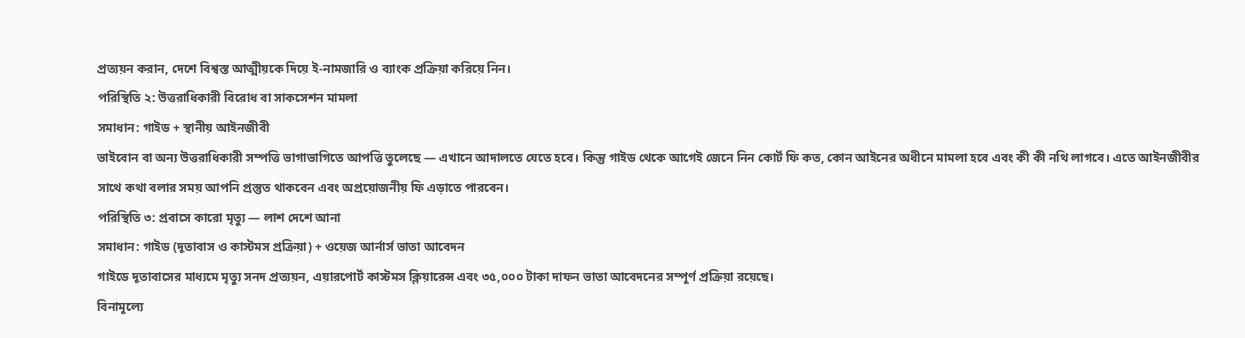প্রত্যয়ন করান, দেশে বিশ্বস্ত আত্মীয়কে দিয়ে ই-নামজারি ও ব্যাংক প্রক্রিয়া করিয়ে নিন।
পরিস্থিতি ২: উত্তরাধিকারী বিরোধ বা সাকসেশন মামলা
সমাধান: গাইড + স্থানীয় আইনজীবী
ভাইবোন বা অন্য উত্তরাধিকারী সম্পত্তি ভাগাভাগিতে আপত্তি তুলেছে — এখানে আদালতে যেতে হবে। কিন্তু গাইড থেকে আগেই জেনে নিন কোর্ট ফি কত, কোন আইনের অধীনে মামলা হবে এবং কী কী নথি লাগবে। এতে আইনজীবীর সাথে কথা বলার সময় আপনি প্রস্তুত থাকবেন এবং অপ্রয়োজনীয় ফি এড়াতে পারবেন।
পরিস্থিতি ৩: প্রবাসে কারো মৃত্যু — লাশ দেশে আনা
সমাধান: গাইড (দূতাবাস ও কাস্টমস প্রক্রিয়া) + ওয়েজ আর্নার্স ভাতা আবেদন
গাইডে দূতাবাসের মাধ্যমে মৃত্যু সনদ প্রত্যয়ন, এয়ারপোর্ট কাস্টমস ক্লিয়ারেন্স এবং ৩৫,০০০ টাকা দাফন ভাতা আবেদনের সম্পূর্ণ প্রক্রিয়া রয়েছে।
বিনামূল্যে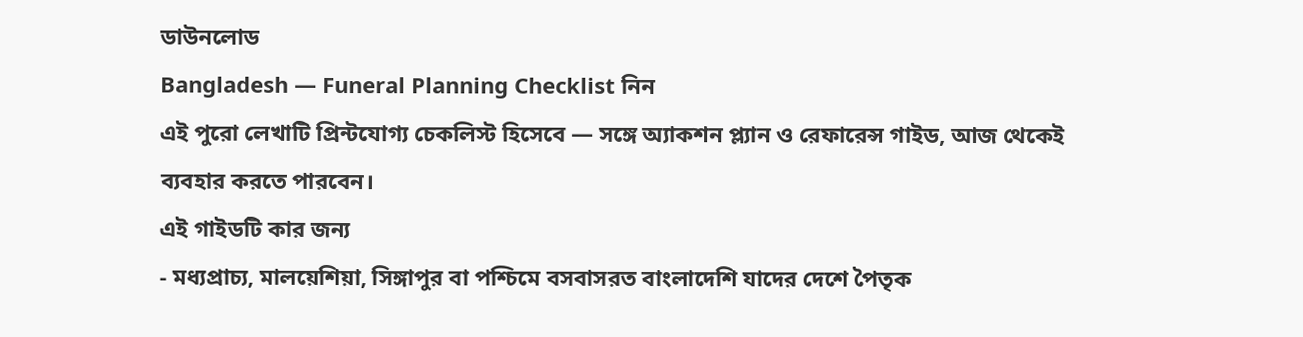ডাউনলোড
Bangladesh — Funeral Planning Checklist নিন
এই পুরো লেখাটি প্রিন্টযোগ্য চেকলিস্ট হিসেবে — সঙ্গে অ্যাকশন প্ল্যান ও রেফারেন্স গাইড, আজ থেকেই ব্যবহার করতে পারবেন।
এই গাইডটি কার জন্য
- মধ্যপ্রাচ্য, মালয়েশিয়া, সিঙ্গাপুর বা পশ্চিমে বসবাসরত বাংলাদেশি যাদের দেশে পৈতৃক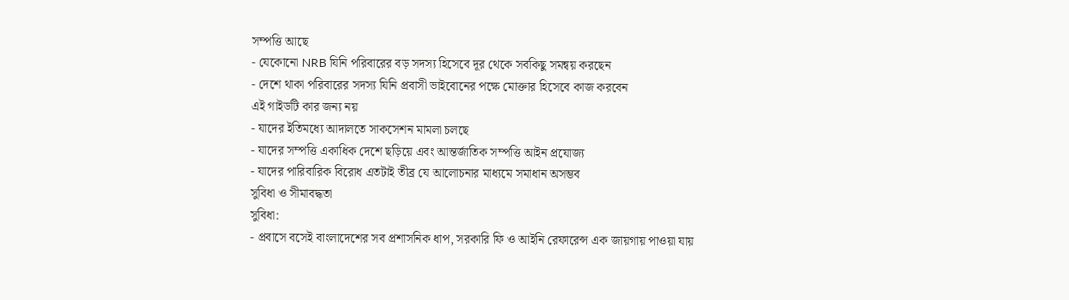সম্পত্তি আছে
- যেকোনো NRB যিনি পরিবারের বড় সদস্য হিসেবে দূর থেকে সবকিছু সমন্বয় করছেন
- দেশে থাকা পরিবারের সদস্য যিনি প্রবাসী ভাইবোনের পক্ষে মোক্তার হিসেবে কাজ করবেন
এই গাইডটি কার জন্য নয়
- যাদের ইতিমধ্যে আদালতে সাকসেশন মামলা চলছে
- যাদের সম্পত্তি একাধিক দেশে ছড়িয়ে এবং আন্তর্জাতিক সম্পত্তি আইন প্রযোজ্য
- যাদের পারিবারিক বিরোধ এতটাই তীব্র যে আলোচনার মাধ্যমে সমাধান অসম্ভব
সুবিধা ও সীমাবদ্ধতা
সুবিধা:
- প্রবাসে বসেই বাংলাদেশের সব প্রশাসনিক ধাপ, সরকারি ফি ও আইনি রেফারেন্স এক জায়গায় পাওয়া যায়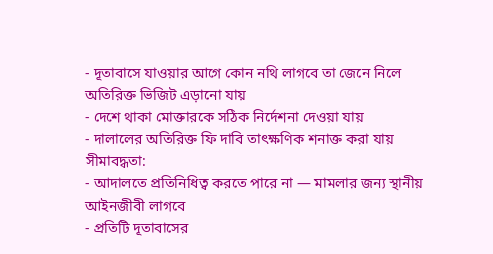- দূতাবাসে যাওয়ার আগে কোন নথি লাগবে তা জেনে নিলে অতিরিক্ত ভিজিট এড়ানো যায়
- দেশে থাকা মোক্তারকে সঠিক নির্দেশনা দেওয়া যায়
- দালালের অতিরিক্ত ফি দাবি তাৎক্ষণিক শনাক্ত করা যায়
সীমাবদ্ধতা:
- আদালতে প্রতিনিধিত্ব করতে পারে না — মামলার জন্য স্থানীয় আইনজীবী লাগবে
- প্রতিটি দূতাবাসের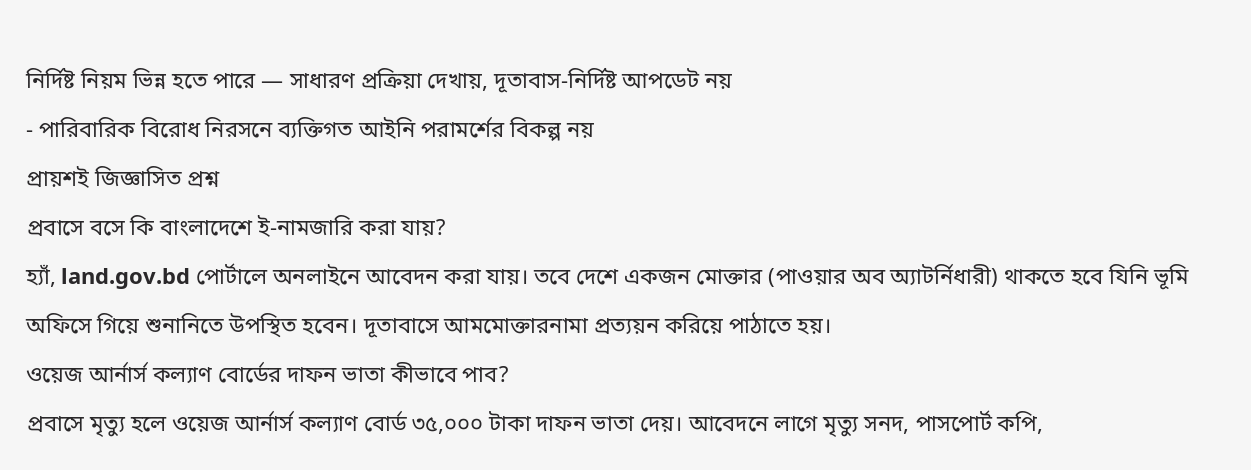নির্দিষ্ট নিয়ম ভিন্ন হতে পারে — সাধারণ প্রক্রিয়া দেখায়, দূতাবাস-নির্দিষ্ট আপডেট নয়
- পারিবারিক বিরোধ নিরসনে ব্যক্তিগত আইনি পরামর্শের বিকল্প নয়
প্রায়শই জিজ্ঞাসিত প্রশ্ন
প্রবাসে বসে কি বাংলাদেশে ই-নামজারি করা যায়?
হ্যাঁ, land.gov.bd পোর্টালে অনলাইনে আবেদন করা যায়। তবে দেশে একজন মোক্তার (পাওয়ার অব অ্যাটর্নিধারী) থাকতে হবে যিনি ভূমি অফিসে গিয়ে শুনানিতে উপস্থিত হবেন। দূতাবাসে আমমোক্তারনামা প্রত্যয়ন করিয়ে পাঠাতে হয়।
ওয়েজ আর্নার্স কল্যাণ বোর্ডের দাফন ভাতা কীভাবে পাব?
প্রবাসে মৃত্যু হলে ওয়েজ আর্নার্স কল্যাণ বোর্ড ৩৫,০০০ টাকা দাফন ভাতা দেয়। আবেদনে লাগে মৃত্যু সনদ, পাসপোর্ট কপি,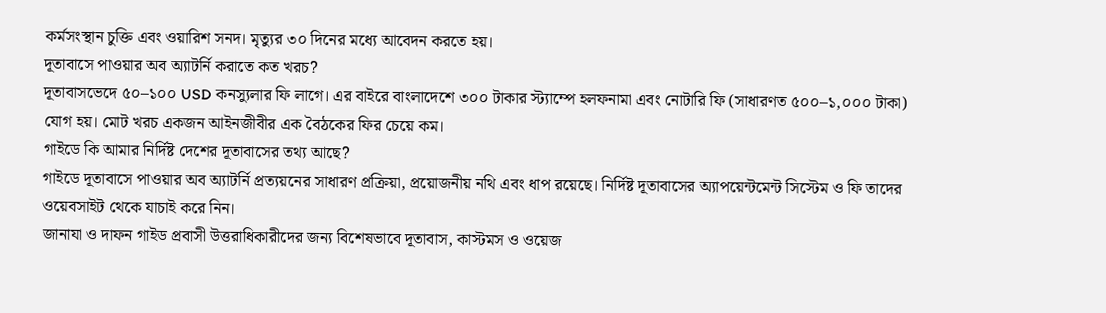কর্মসংস্থান চুক্তি এবং ওয়ারিশ সনদ। মৃত্যুর ৩০ দিনের মধ্যে আবেদন করতে হয়।
দূতাবাসে পাওয়ার অব অ্যাটর্নি করাতে কত খরচ?
দূতাবাসভেদে ৫০–১০০ USD কনস্যুলার ফি লাগে। এর বাইরে বাংলাদেশে ৩০০ টাকার স্ট্যাম্পে হলফনামা এবং নোটারি ফি (সাধারণত ৫০০–১,০০০ টাকা) যোগ হয়। মোট খরচ একজন আইনজীবীর এক বৈঠকের ফির চেয়ে কম।
গাইডে কি আমার নির্দিষ্ট দেশের দূতাবাসের তথ্য আছে?
গাইডে দূতাবাসে পাওয়ার অব অ্যাটর্নি প্রত্যয়নের সাধারণ প্রক্রিয়া, প্রয়োজনীয় নথি এবং ধাপ রয়েছে। নির্দিষ্ট দূতাবাসের অ্যাপয়েন্টমেন্ট সিস্টেম ও ফি তাদের ওয়েবসাইট থেকে যাচাই করে নিন।
জানাযা ও দাফন গাইড প্রবাসী উত্তরাধিকারীদের জন্য বিশেষভাবে দূতাবাস, কাস্টমস ও ওয়েজ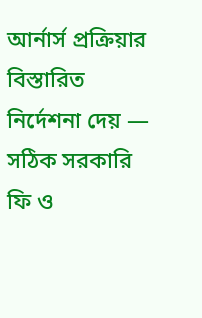আর্নার্স প্রক্রিয়ার বিস্তারিত নির্দেশনা দেয় — সঠিক সরকারি ফি ও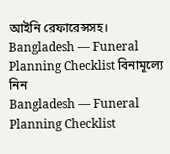আইনি রেফারেন্সসহ।
Bangladesh — Funeral Planning Checklist বিনামূল্যে নিন
Bangladesh — Funeral Planning Checklist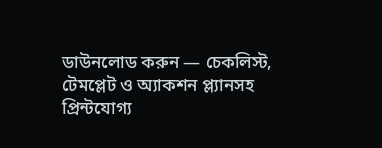ডাউনলোড করুন — চেকলিস্ট, টেমপ্লেট ও অ্যাকশন প্ল্যানসহ প্রিন্টযোগ্য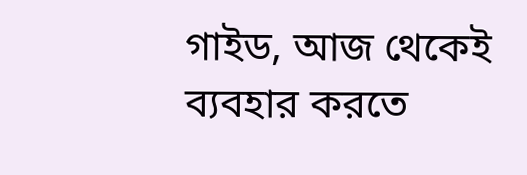গাইড, আজ থেকেই ব্যবহার করতে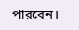পারবেন।